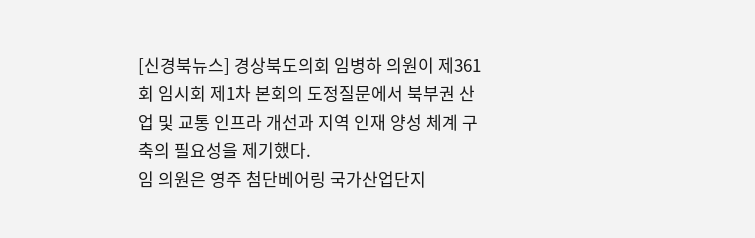[신경북뉴스] 경상북도의회 임병하 의원이 제361회 임시회 제1차 본회의 도정질문에서 북부권 산업 및 교통 인프라 개선과 지역 인재 양성 체계 구축의 필요성을 제기했다.
임 의원은 영주 첨단베어링 국가산업단지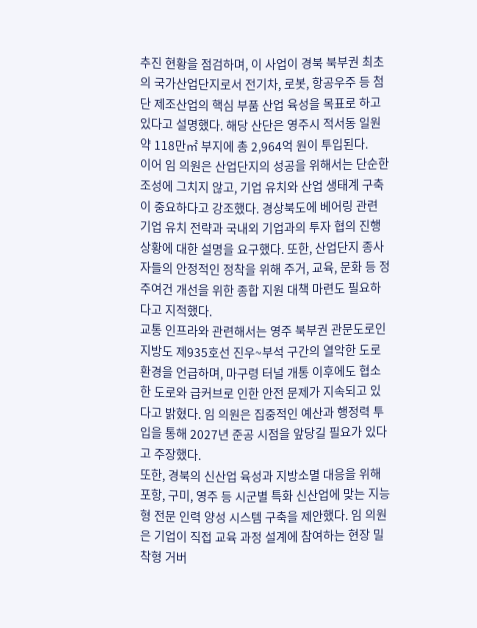추진 현황을 점검하며, 이 사업이 경북 북부권 최초의 국가산업단지로서 전기차, 로봇, 항공우주 등 첨단 제조산업의 핵심 부품 산업 육성을 목표로 하고 있다고 설명했다. 해당 산단은 영주시 적서동 일원 약 118만㎡ 부지에 총 2,964억 원이 투입된다.
이어 임 의원은 산업단지의 성공을 위해서는 단순한 조성에 그치지 않고, 기업 유치와 산업 생태계 구축이 중요하다고 강조했다. 경상북도에 베어링 관련 기업 유치 전략과 국내외 기업과의 투자 협의 진행 상황에 대한 설명을 요구했다. 또한, 산업단지 종사자들의 안정적인 정착을 위해 주거, 교육, 문화 등 정주여건 개선을 위한 종합 지원 대책 마련도 필요하다고 지적했다.
교통 인프라와 관련해서는 영주 북부권 관문도로인 지방도 제935호선 진우~부석 구간의 열악한 도로 환경을 언급하며, 마구령 터널 개통 이후에도 협소한 도로와 급커브로 인한 안전 문제가 지속되고 있다고 밝혔다. 임 의원은 집중적인 예산과 행정력 투입을 통해 2027년 준공 시점을 앞당길 필요가 있다고 주장했다.
또한, 경북의 신산업 육성과 지방소멸 대응을 위해 포항, 구미, 영주 등 시군별 특화 신산업에 맞는 지능형 전문 인력 양성 시스템 구축을 제안했다. 임 의원은 기업이 직접 교육 과정 설계에 참여하는 현장 밀착형 거버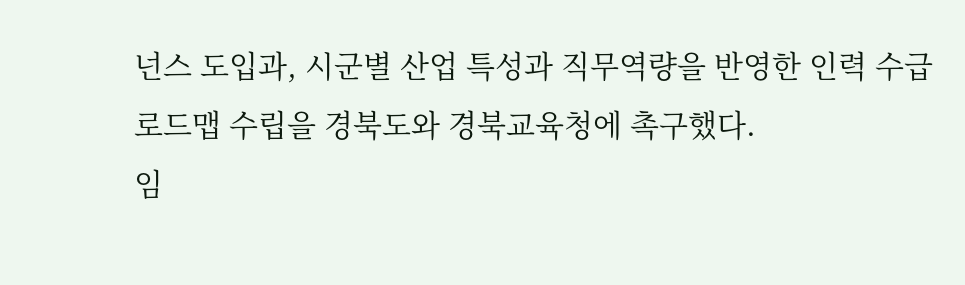넌스 도입과, 시군별 산업 특성과 직무역량을 반영한 인력 수급 로드맵 수립을 경북도와 경북교육청에 촉구했다.
임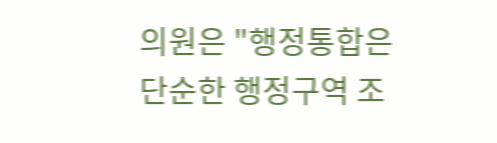의원은 "행정통합은 단순한 행정구역 조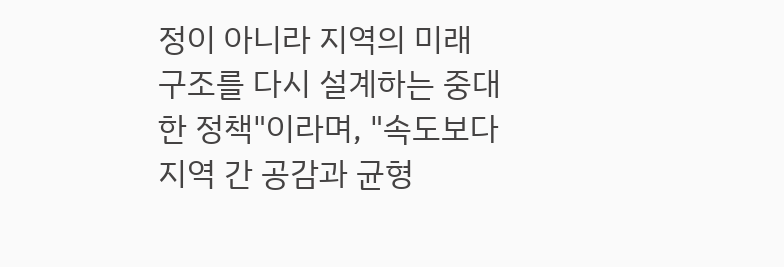정이 아니라 지역의 미래 구조를 다시 설계하는 중대한 정책"이라며, "속도보다 지역 간 공감과 균형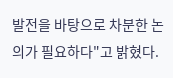발전을 바탕으로 차분한 논의가 필요하다"고 밝혔다.